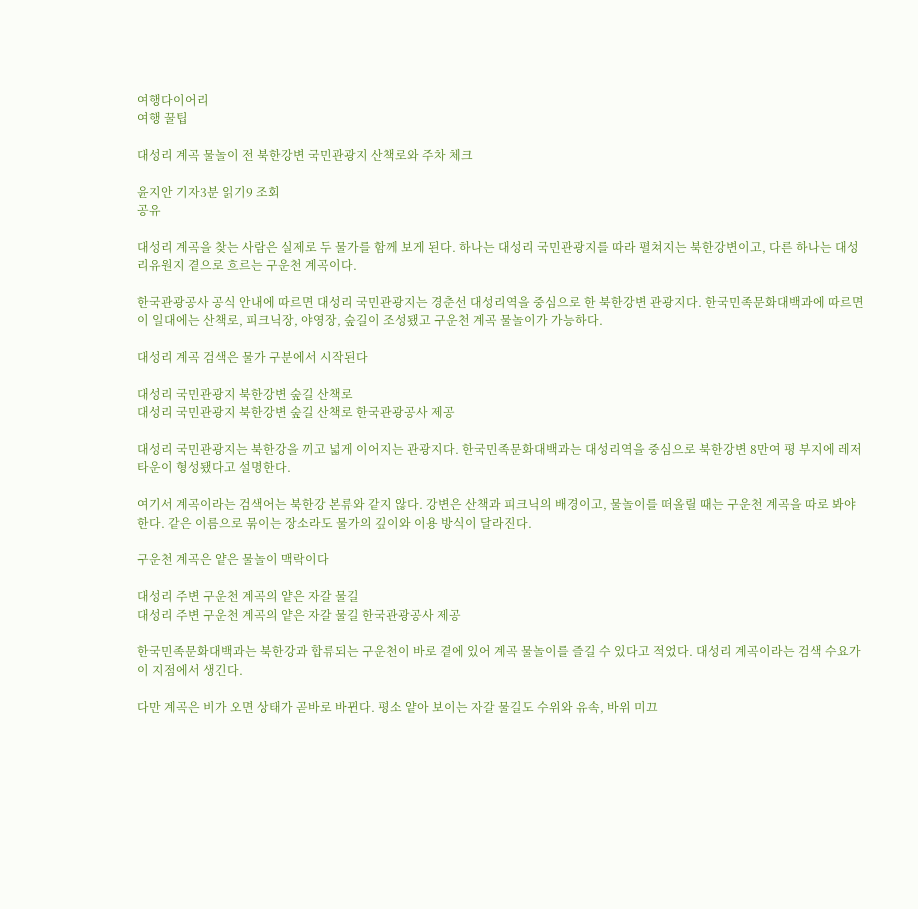여행다이어리
여행 꿀팁

대성리 계곡 물놀이 전 북한강변 국민관광지 산책로와 주차 체크

윤지안 기자3분 읽기9 조회
공유

대성리 계곡을 찾는 사람은 실제로 두 물가를 함께 보게 된다. 하나는 대성리 국민관광지를 따라 펼쳐지는 북한강변이고, 다른 하나는 대성리유원지 곁으로 흐르는 구운천 계곡이다.

한국관광공사 공식 안내에 따르면 대성리 국민관광지는 경춘선 대성리역을 중심으로 한 북한강변 관광지다. 한국민족문화대백과에 따르면 이 일대에는 산책로, 피크닉장, 야영장, 숲길이 조성됐고 구운천 계곡 물놀이가 가능하다.

대성리 계곡 검색은 물가 구분에서 시작된다

대성리 국민관광지 북한강변 숲길 산책로
대성리 국민관광지 북한강변 숲길 산책로 한국관광공사 제공

대성리 국민관광지는 북한강을 끼고 넓게 이어지는 관광지다. 한국민족문화대백과는 대성리역을 중심으로 북한강변 8만여 평 부지에 레저타운이 형성됐다고 설명한다.

여기서 계곡이라는 검색어는 북한강 본류와 같지 않다. 강변은 산책과 피크닉의 배경이고, 물놀이를 떠올릴 때는 구운천 계곡을 따로 봐야 한다. 같은 이름으로 묶이는 장소라도 물가의 깊이와 이용 방식이 달라진다.

구운천 계곡은 얕은 물놀이 맥락이다

대성리 주변 구운천 계곡의 얕은 자갈 물길
대성리 주변 구운천 계곡의 얕은 자갈 물길 한국관광공사 제공

한국민족문화대백과는 북한강과 합류되는 구운천이 바로 곁에 있어 계곡 물놀이를 즐길 수 있다고 적었다. 대성리 계곡이라는 검색 수요가 이 지점에서 생긴다.

다만 계곡은 비가 오면 상태가 곧바로 바뀐다. 평소 얕아 보이는 자갈 물길도 수위와 유속, 바위 미끄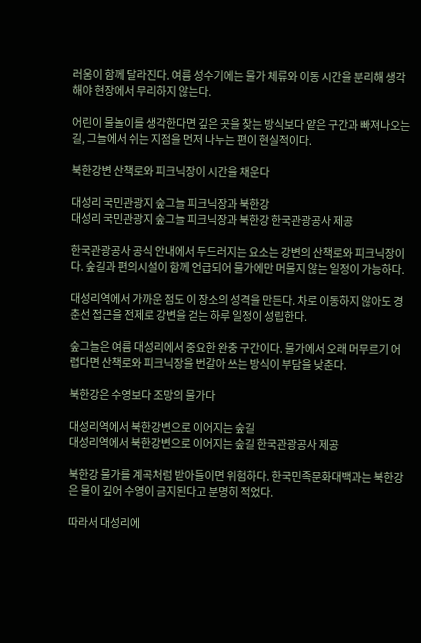러움이 함께 달라진다. 여름 성수기에는 물가 체류와 이동 시간을 분리해 생각해야 현장에서 무리하지 않는다.

어린이 물놀이를 생각한다면 깊은 곳을 찾는 방식보다 얕은 구간과 빠져나오는 길, 그늘에서 쉬는 지점을 먼저 나누는 편이 현실적이다.

북한강변 산책로와 피크닉장이 시간을 채운다

대성리 국민관광지 숲그늘 피크닉장과 북한강
대성리 국민관광지 숲그늘 피크닉장과 북한강 한국관광공사 제공

한국관광공사 공식 안내에서 두드러지는 요소는 강변의 산책로와 피크닉장이다. 숲길과 편의시설이 함께 언급되어 물가에만 머물지 않는 일정이 가능하다.

대성리역에서 가까운 점도 이 장소의 성격을 만든다. 차로 이동하지 않아도 경춘선 접근을 전제로 강변을 걷는 하루 일정이 성립한다.

숲그늘은 여름 대성리에서 중요한 완충 구간이다. 물가에서 오래 머무르기 어렵다면 산책로와 피크닉장을 번갈아 쓰는 방식이 부담을 낮춘다.

북한강은 수영보다 조망의 물가다

대성리역에서 북한강변으로 이어지는 숲길
대성리역에서 북한강변으로 이어지는 숲길 한국관광공사 제공

북한강 물가를 계곡처럼 받아들이면 위험하다. 한국민족문화대백과는 북한강은 물이 깊어 수영이 금지된다고 분명히 적었다.

따라서 대성리에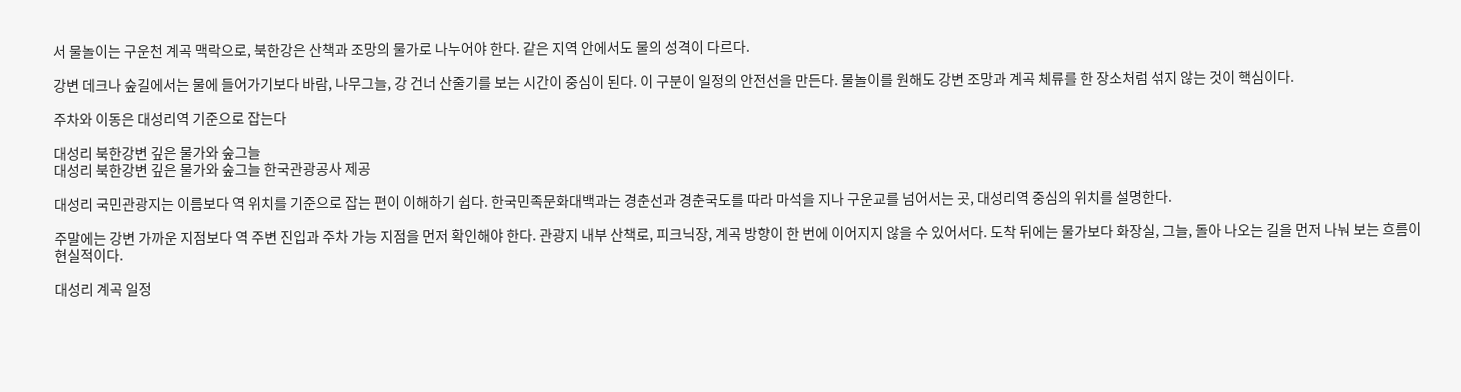서 물놀이는 구운천 계곡 맥락으로, 북한강은 산책과 조망의 물가로 나누어야 한다. 같은 지역 안에서도 물의 성격이 다르다.

강변 데크나 숲길에서는 물에 들어가기보다 바람, 나무그늘, 강 건너 산줄기를 보는 시간이 중심이 된다. 이 구분이 일정의 안전선을 만든다. 물놀이를 원해도 강변 조망과 계곡 체류를 한 장소처럼 섞지 않는 것이 핵심이다.

주차와 이동은 대성리역 기준으로 잡는다

대성리 북한강변 깊은 물가와 숲그늘
대성리 북한강변 깊은 물가와 숲그늘 한국관광공사 제공

대성리 국민관광지는 이름보다 역 위치를 기준으로 잡는 편이 이해하기 쉽다. 한국민족문화대백과는 경춘선과 경춘국도를 따라 마석을 지나 구운교를 넘어서는 곳, 대성리역 중심의 위치를 설명한다.

주말에는 강변 가까운 지점보다 역 주변 진입과 주차 가능 지점을 먼저 확인해야 한다. 관광지 내부 산책로, 피크닉장, 계곡 방향이 한 번에 이어지지 않을 수 있어서다. 도착 뒤에는 물가보다 화장실, 그늘, 돌아 나오는 길을 먼저 나눠 보는 흐름이 현실적이다.

대성리 계곡 일정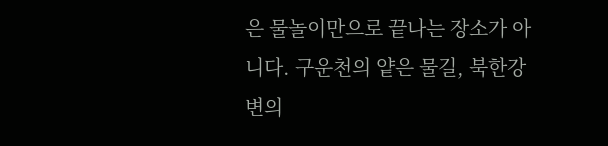은 물놀이만으로 끝나는 장소가 아니다. 구운천의 얕은 물길, 북한강변의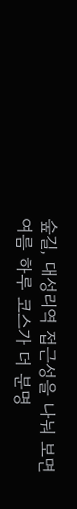숲길, 대성리역 접근성을 나눠 보면 여름 하루 코스가 더 분명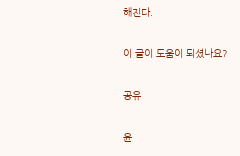해진다.

이 글이 도움이 되셨나요?

공유

윤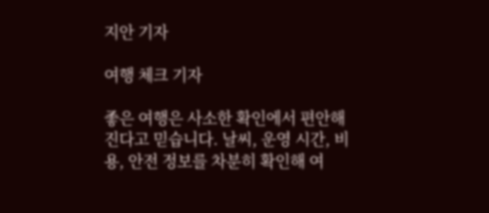지안 기자

여행 체크 기자

좋은 여행은 사소한 확인에서 편안해진다고 믿습니다. 날씨, 운영 시간, 비용, 안전 정보를 차분히 확인해 여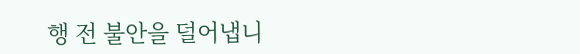행 전 불안을 덜어냅니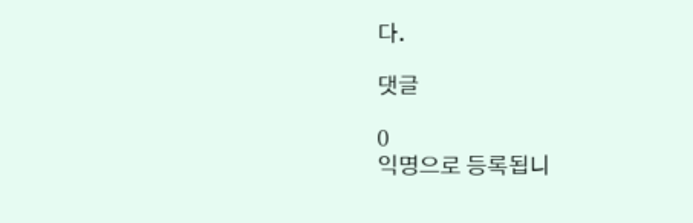다.

댓글

0
익명으로 등록됩니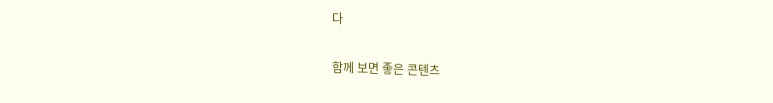다

함께 보면 좋은 콘텐츠